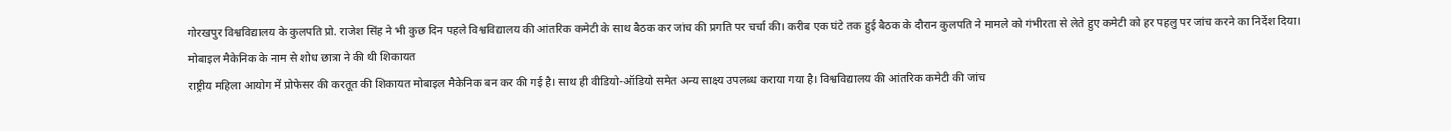गोरखपुर विश्वविद्यालय के कुलपति प्रो. राजेश सिंह ने भी कुछ दिन पहले विश्वविद्यालय की आंतरिक कमेटी के साथ बैठक कर जांच की प्रगति पर चर्चा की। करीब एक घंटे तक हुई बैठक के दौरान कुलपति ने मामले को गंभीरता से लेते हुए कमेटी को हर पहलु पर जांच करने का निर्देश दिया।
मोबाइल मैकेनिक के नाम से शोध छात्रा ने की थी शिकायत
राष्ट्रीय महिला आयोग में प्रोफेसर की करतूत की शिकायत मोबाइल मैकेनिक बन कर की गई है। साथ ही वीडियो-ऑडियो समेत अन्य साक्ष्य उपलब्ध कराया गया है। विश्वविद्यालय की आंतरिक कमेटी की जांच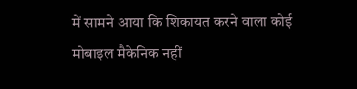में सामने आया कि शिकायत करने वाला कोई मोबाइल मैकेनिक नहीं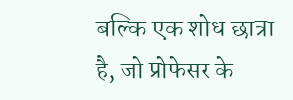बल्कि एक शोध छात्रा है, जो प्रोफेसर के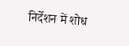निर्देशन में शोध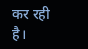कर रही है।